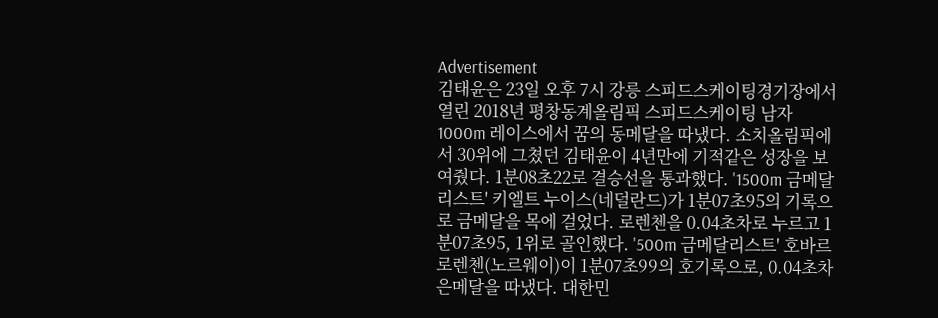Advertisement
김태윤은 23일 오후 7시 강릉 스피드스케이팅경기장에서 열린 2018년 평창동계올림픽 스피드스케이팅 남자 1000m 레이스에서 꿈의 동메달을 따냈다. 소치올림픽에서 30위에 그쳤던 김태윤이 4년만에 기적같은 성장을 보여줬다. 1분08초22로 결승선을 통과했다. '1500m 금메달리스트' 키엘트 누이스(네덜란드)가 1분07초95의 기록으로 금메달을 목에 걸었다. 로렌첸을 0.04초차로 누르고 1분07초95, 1위로 골인했다. '500m 금메달리스트' 호바르 로렌첸(노르웨이)이 1분07초99의 호기록으로, 0.04초차 은메달을 따냈다. 대한민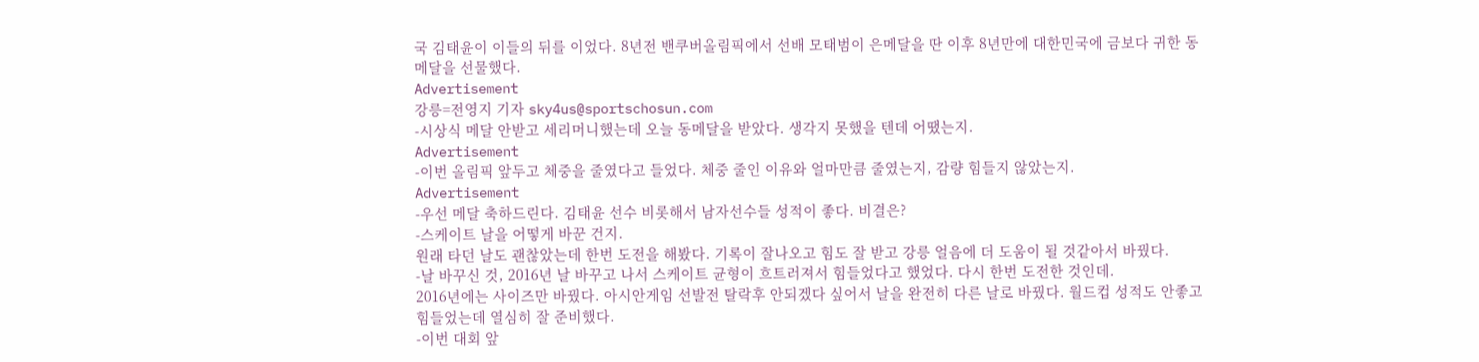국 김태윤이 이들의 뒤를 이었다. 8년전 밴쿠버올림픽에서 선배 모태범이 은메달을 딴 이후 8년만에 대한민국에 금보다 귀한 동메달을 선물했다.
Advertisement
강릉=전영지 기자 sky4us@sportschosun.com
-시상식 메달 안받고 세리머니했는데 오늘 동메달을 받았다. 생각지 못했을 텐데 어땠는지.
Advertisement
-이번 올림픽 앞두고 체중을 줄였다고 들었다. 체중 줄인 이유와 얼마만큼 줄였는지, 감량 힘들지 않았는지.
Advertisement
-우선 메달 축하드린다. 김태윤 선수 비롯해서 남자선수들 성적이 좋다. 비결은?
-스케이트 날을 어떻게 바꾼 건지.
원래 타던 날도 괜찮았는데 한번 도전을 해봤다. 기록이 잘나오고 힘도 잘 받고 강릉 얼음에 더 도움이 될 것같아서 바꿨다.
-날 바꾸신 것, 2016년 날 바꾸고 나서 스케이트 균형이 흐트러져서 힘들었다고 했었다. 다시 한번 도전한 것인데.
2016년에는 사이즈만 바꿨다. 아시안게임 선발전 탈락후 안되겠다 싶어서 날을 완전히 다른 날로 바꿨다. 월드컵 성적도 안좋고 힘들었는데 열심히 잘 준비했다.
-이번 대회 앞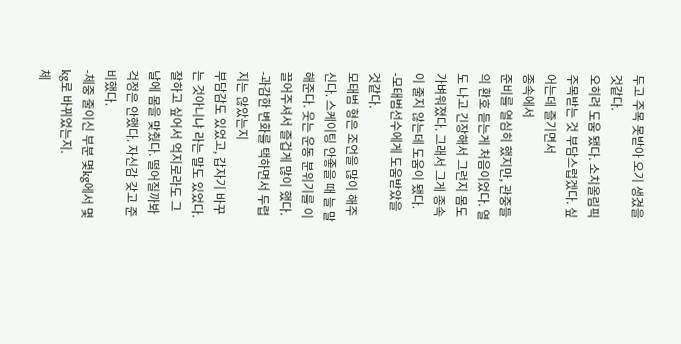두고 주목 못받아 오기 생겼을 것같다.
오히려 도움 됐다. 소치올림픽 주목받는 것 부담스럽겠다. 싶어는데 즐기면서
종속에서
준비를 열심히 했지만, 관중들의 환호 듣는게 처음이었다. 열도 나고 긴장해서 그런지 몸도 가벼워졌다. 그래서 그게 종속이 줄지 않는데 도움이 됐다.
-모태범선수에게 도움받았을 것같다.
모태범 형은 조언을 많이 해주신다. 스케이팅 안좋을 때 늘 말해준다. 웃는 운동 분위기를 이끌어주셔서 즐겁게 많이 했다.
-과감한 변화를 택하면서 두렵지는 않았는지
부담감도 있었고, 갑자기 바꾸는 것아니냐 라는 말도 있었다. 잘하고 싶어서 억지로라도 그 날에 몸을 맞췄다. 떨어질까봐 걱정은 안했다. 자신감 갖고 준비했다.
-체중 줄이신 부분 몇kg에서 몇kg로 바뀌었는지.
체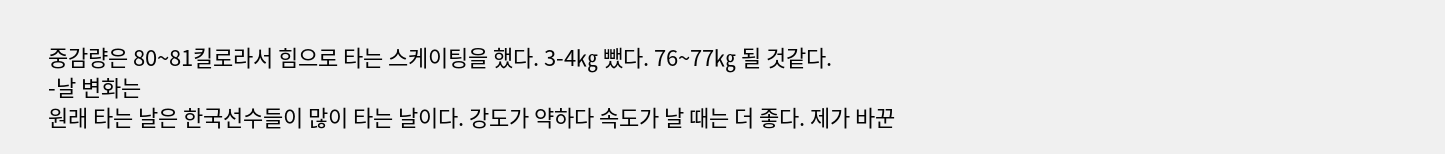중감량은 80~81킬로라서 힘으로 타는 스케이팅을 했다. 3-4㎏ 뺐다. 76~77㎏ 될 것같다.
-날 변화는
원래 타는 날은 한국선수들이 많이 타는 날이다. 강도가 약하다 속도가 날 때는 더 좋다. 제가 바꾼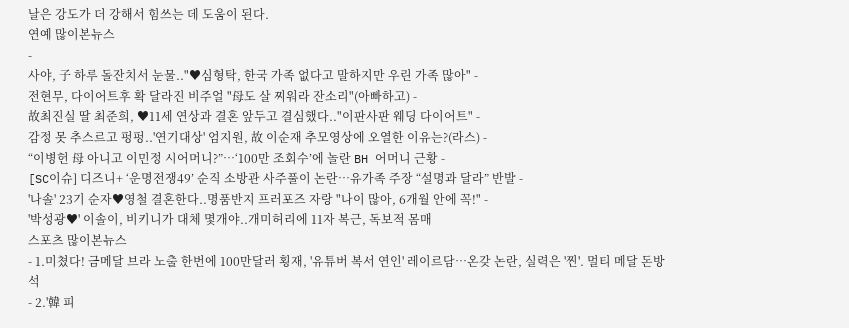날은 강도가 더 강해서 힘쓰는 데 도움이 된다.
연예 많이본뉴스
-
사야, 子 하루 돌잔치서 눈물.."♥심형탁, 한국 가족 없다고 말하지만 우린 가족 많아" -
전현무, 다이어트후 확 달라진 비주얼 "母도 살 찌워라 잔소리"(아빠하고) -
故최진실 딸 최준희, ♥11세 연상과 결혼 앞두고 결심했다.."이판사판 웨딩 다이어트" -
감정 못 추스르고 펑펑..'연기대상' 엄지원, 故 이순재 추모영상에 오열한 이유는?(라스) -
“이병헌 母 아니고 이민정 시어머니?”…‘100만 조회수’에 놀란 BH 어머니 근황 -
[SC이슈] 디즈니+ ‘운명전쟁49’ 순직 소방관 사주풀이 논란…유가족 주장 “설명과 달라” 반발 -
'나솔' 23기 순자♥영철 결혼한다..명품반지 프러포즈 자랑 "나이 많아, 6개월 안에 꼭!" -
'박성광♥' 이솔이, 비키니가 대체 몇개야..개미허리에 11자 복근, 독보적 몸매
스포츠 많이본뉴스
- 1.미쳤다! 금메달 브라 노출 한번에 100만달러 횡재, '유튜버 복서 연인' 레이르담…온갖 논란, 실력은 '찐'. 멀티 메달 돈방석
- 2.'韓 피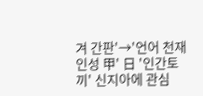겨 간판'→'언어 천재 인성 甲' 日 '인간토끼' 신지아에 관심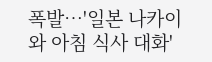폭발…'일본 나카이와 아침 식사 대화'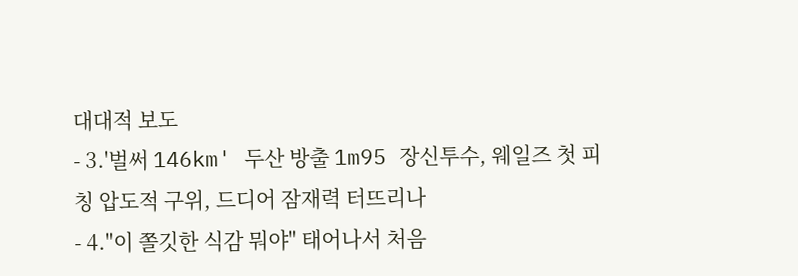대대적 보도
- 3.'벌써 146km' 두산 방출 1m95 장신투수, 웨일즈 첫 피칭 압도적 구위, 드디어 잠재력 터뜨리나
- 4."이 쫄깃한 식감 뭐야" 태어나서 처음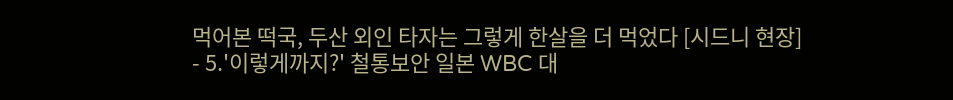먹어본 떡국, 두산 외인 타자는 그렇게 한살을 더 먹었다 [시드니 현장]
- 5.'이렇게까지?' 철통보안 일본 WBC 대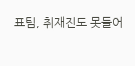표팀, 취재진도 못들어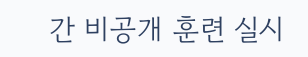간 비공개 훈련 실시